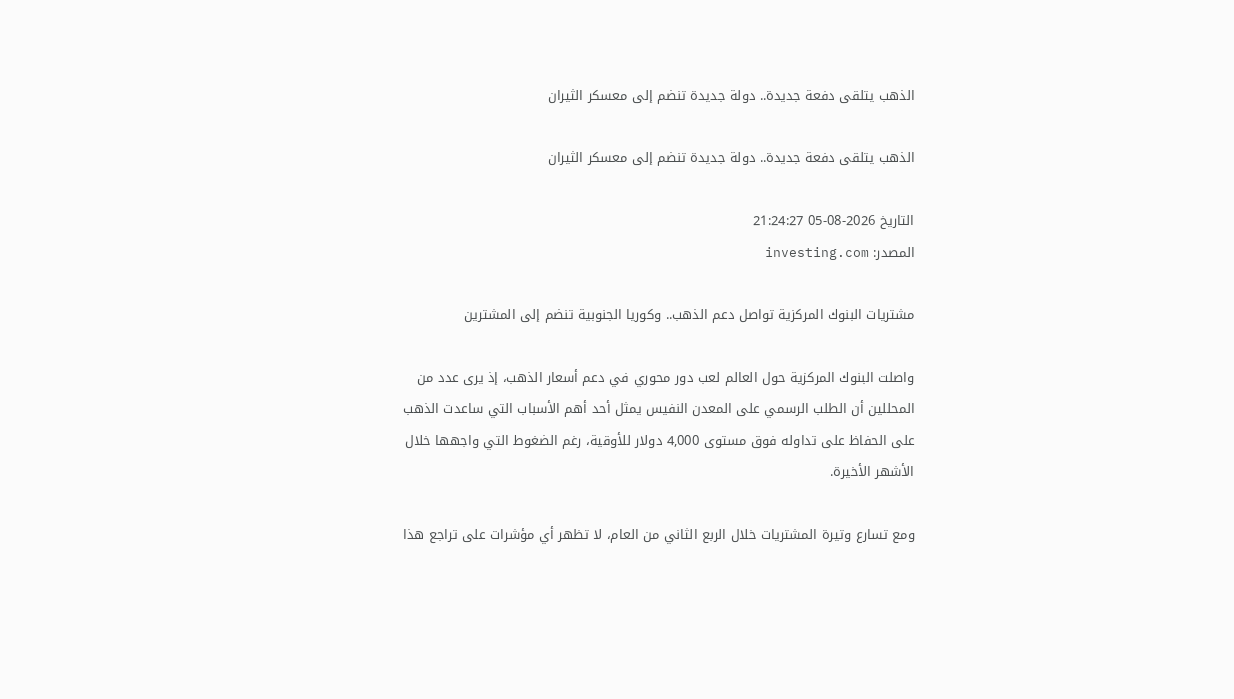الذهب يتلقى دفعة جديدة.. دولة جديدة تنضم إلى معسكر الثيران

الذهب يتلقى دفعة جديدة.. دولة جديدة تنضم إلى معسكر الثيران

التاريخ 2026-08-05 21:24:27
المصدر: investing.com

مشتريات البنوك المركزية تواصل دعم الذهب.. وكوريا الجنوبية تنضم إلى المشترين

واصلت البنوك المركزية حول العالم لعب دور محوري في دعم أسعار الذهب، إذ يرى عدد من المحللين أن الطلب الرسمي على المعدن النفيس يمثل أحد أهم الأسباب التي ساعدت الذهب على الحفاظ على تداوله فوق مستوى 4,000 دولار للأوقية، رغم الضغوط التي واجهها خلال الأشهر الأخيرة.

ومع تسارع وتيرة المشتريات خلال الربع الثاني من العام، لا تظهر أي مؤشرات على تراجع هذا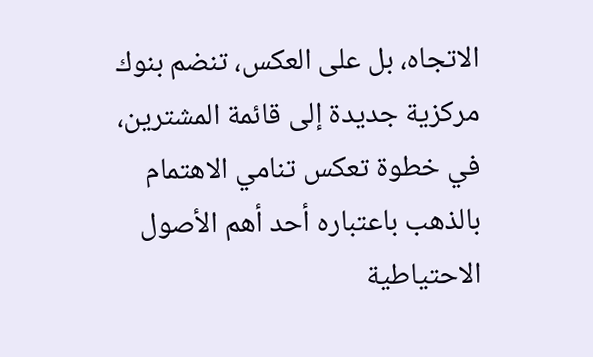الاتجاه، بل على العكس، تنضم بنوك مركزية جديدة إلى قائمة المشترين، في خطوة تعكس تنامي الاهتمام بالذهب باعتباره أحد أهم الأصول الاحتياطية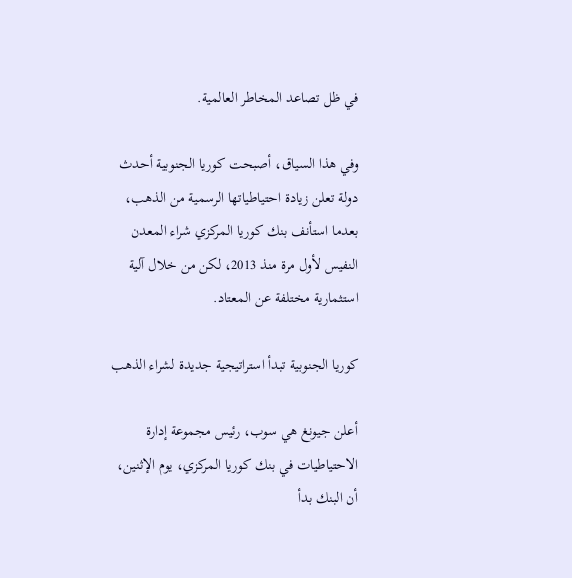في ظل تصاعد المخاطر العالمية.

وفي هذا السياق، أصبحت كوريا الجنوبية أحدث دولة تعلن زيادة احتياطياتها الرسمية من الذهب، بعدما استأنف بنك كوريا المركزي شراء المعدن النفيس لأول مرة منذ 2013، لكن من خلال آلية استثمارية مختلفة عن المعتاد.

كوريا الجنوبية تبدأ استراتيجية جديدة لشراء الذهب

أعلن جيونغ هي سوب، رئيس مجموعة إدارة الاحتياطيات في بنك كوريا المركزي، يوم الإثنين، أن البنك بدأ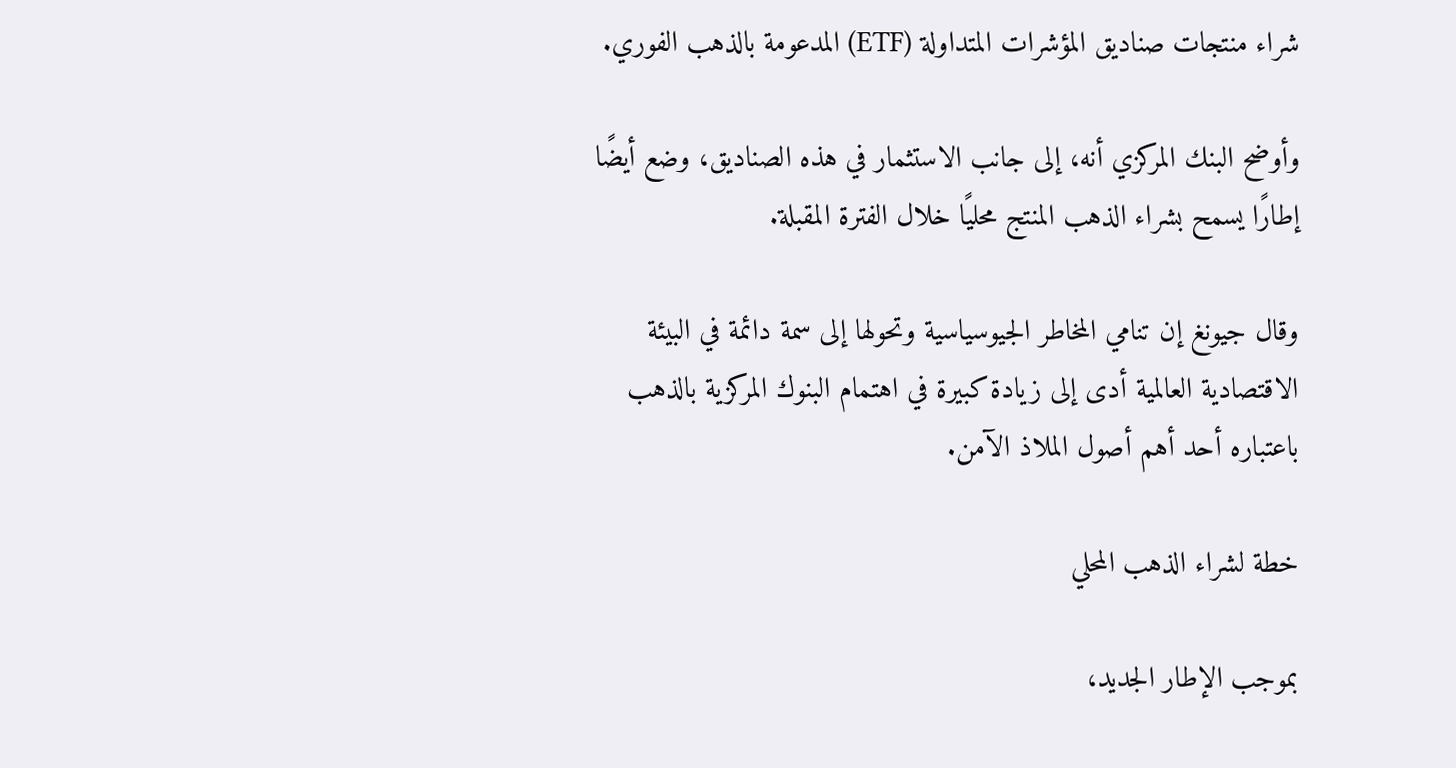شراء منتجات صناديق المؤشرات المتداولة (ETF) المدعومة بالذهب الفوري.

وأوضح البنك المركزي أنه، إلى جانب الاستثمار في هذه الصناديق، وضع أيضًا إطارًا يسمح بشراء الذهب المنتج محليًا خلال الفترة المقبلة.

وقال جيونغ إن تنامي المخاطر الجيوسياسية وتحولها إلى سمة دائمة في البيئة الاقتصادية العالمية أدى إلى زيادة كبيرة في اهتمام البنوك المركزية بالذهب باعتباره أحد أهم أصول الملاذ الآمن.

خطة لشراء الذهب المحلي

بموجب الإطار الجديد،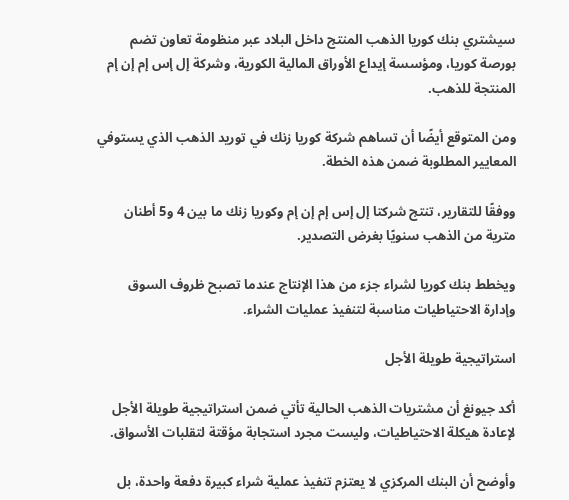سيشتري بنك كوريا الذهب المنتج داخل البلاد عبر منظومة تعاون تضم بورصة كوريا، ومؤسسة إيداع الأوراق المالية الكورية، وشركة إل إس إم إن إم المنتجة للذهب.

ومن المتوقع أيضًا أن تساهم شركة كوريا زنك في توريد الذهب الذي يستوفي المعايير المطلوبة ضمن هذه الخطة.

ووفقًا للتقارير، تنتج شركتا إل إس إم إن إم وكوريا زنك ما بين 4 و5 أطنان مترية من الذهب سنويًا بغرض التصدير.

ويخطط بنك كوريا لشراء جزء من هذا الإنتاج عندما تصبح ظروف السوق وإدارة الاحتياطيات مناسبة لتنفيذ عمليات الشراء.

استراتيجية طويلة الأجل

أكد جيونغ أن مشتريات الذهب الحالية تأتي ضمن استراتيجية طويلة الأجل لإعادة هيكلة الاحتياطيات، وليست مجرد استجابة مؤقتة لتقلبات الأسواق.

وأوضح أن البنك المركزي لا يعتزم تنفيذ عملية شراء كبيرة دفعة واحدة، بل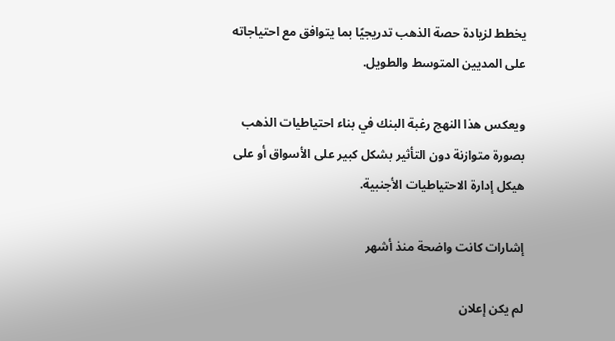يخطط لزيادة حصة الذهب تدريجيًا بما يتوافق مع احتياجاته على المديين المتوسط والطويل.

ويعكس هذا النهج رغبة البنك في بناء احتياطيات الذهب بصورة متوازنة دون التأثير بشكل كبير على الأسواق أو على هيكل إدارة الاحتياطيات الأجنبية.

إشارات كانت واضحة منذ أشهر

لم يكن إعلان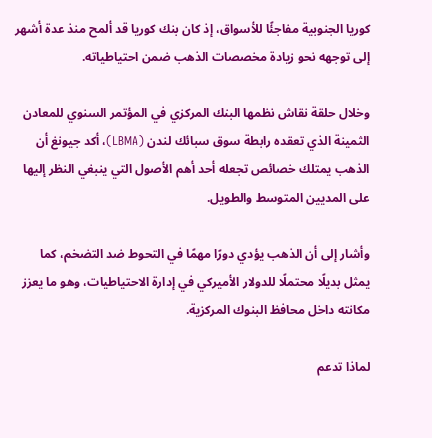كوريا الجنوبية مفاجئًا للأسواق، إذ كان بنك كوريا قد ألمح منذ عدة أشهر إلى توجهه نحو زيادة مخصصات الذهب ضمن احتياطياته.

وخلال حلقة نقاش نظمها البنك المركزي في المؤتمر السنوي للمعادن الثمينة الذي تعقده رابطة سوق سبائك لندن (LBMA)، أكد جيونغ أن الذهب يمتلك خصائص تجعله أحد أهم الأصول التي ينبغي النظر إليها على المديين المتوسط والطويل.

وأشار إلى أن الذهب يؤدي دورًا مهمًا في التحوط ضد التضخم، كما يمثل بديلًا محتملًا للدولار الأميركي في إدارة الاحتياطيات، وهو ما يعزز مكانته داخل محافظ البنوك المركزية.

لماذا تدعم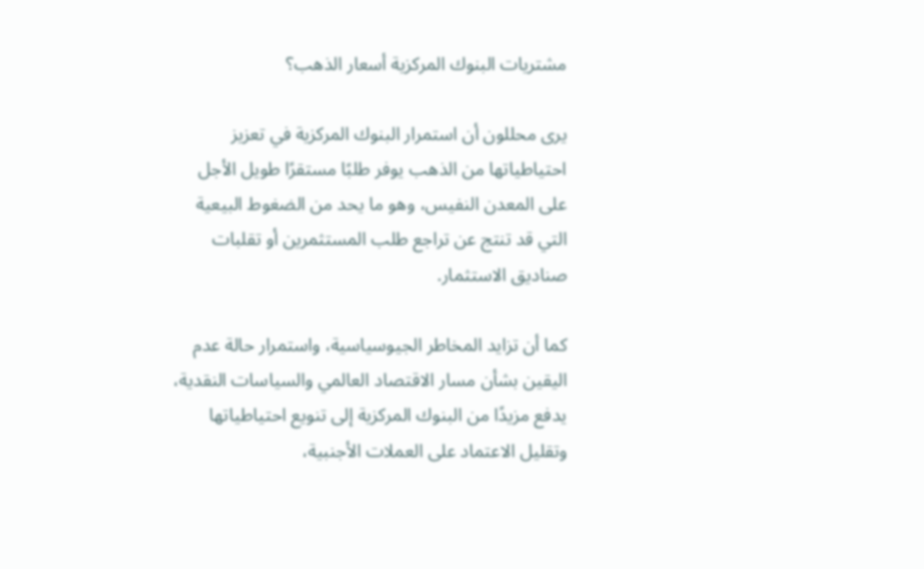مشتريات البنوك المركزية أسعار الذهب؟

يرى محللون أن استمرار البنوك المركزية في تعزيز احتياطياتها من الذهب يوفر طلبًا مستقرًا طويل الأجل على المعدن النفيس، وهو ما يحد من الضغوط البيعية التي قد تنتج عن تراجع طلب المستثمرين أو تقلبات صناديق الاستثمار.

كما أن تزايد المخاطر الجيوسياسية، واستمرار حالة عدم اليقين بشأن مسار الاقتصاد العالمي والسياسات النقدية، يدفع مزيدًا من البنوك المركزية إلى تنويع احتياطياتها وتقليل الاعتماد على العملات الأجنبية،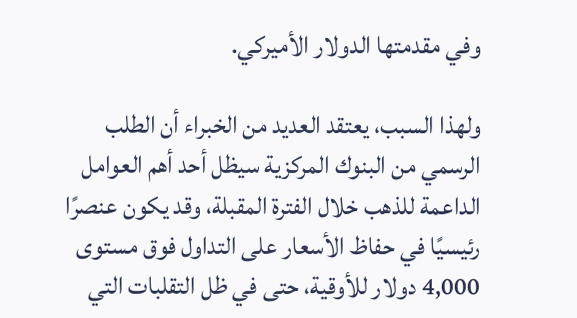وفي مقدمتها الدولار الأميركي.

ولهذا السبب، يعتقد العديد من الخبراء أن الطلب الرسمي من البنوك المركزية سيظل أحد أهم العوامل الداعمة للذهب خلال الفترة المقبلة، وقد يكون عنصرًا رئيسيًا في حفاظ الأسعار على التداول فوق مستوى 4,000 دولار للأوقية، حتى في ظل التقلبات التي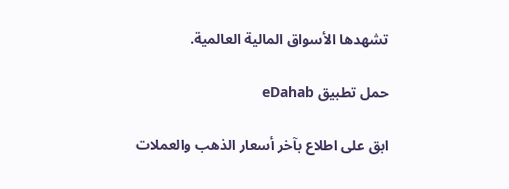تشهدها الأسواق المالية العالمية.

حمل تطبيق eDahab

ابق على اطلاع بآخر أسعار الذهب والعملات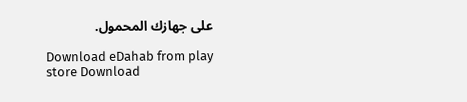على جهازك المحمول.

Download eDahab from play store Download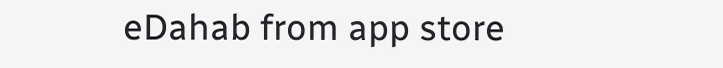eDahab from app store